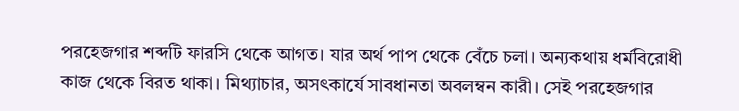পরহেজগার শব্দটি ফারসি থেকে আগত। যার অর্থ পাপ থেকে বেঁচে চলা। অন্যকথায় ধর্মবিরোধী কাজ থেকে বিরত থাকা। মিথ্যাচার, অসৎকার্যে সাবধানতা অবলম্বন কারী। সেই পরহেজগার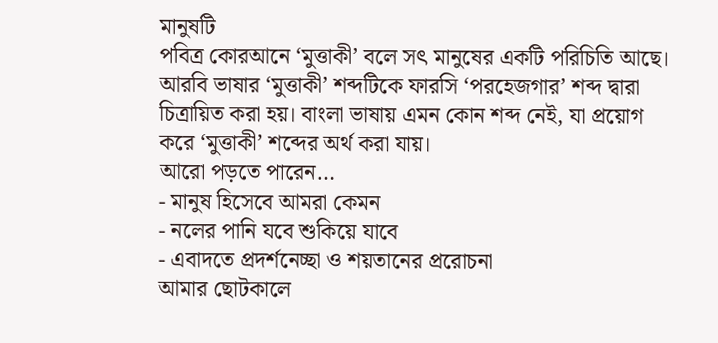মানুষটি
পবিত্র কোরআনে ‘মুত্তাকী’ বলে সৎ মানুষের একটি পরিচিতি আছে। আরবি ভাষার ‘মুত্তাকী’ শব্দটিকে ফারসি ‘পরহেজগার’ শব্দ দ্বারা চিত্রায়িত করা হয়। বাংলা ভাষায় এমন কোন শব্দ নেই, যা প্রয়োগ করে ‘মুত্তাকী’ শব্দের অর্থ করা যায়।
আরো পড়তে পারেন…
- মানুষ হিসেবে আমরা কেমন
- নলের পানি যবে শুকিয়ে যাবে
- এবাদতে প্রদর্শনেচ্ছা ও শয়তানের প্ররোচনা
আমার ছোটকালে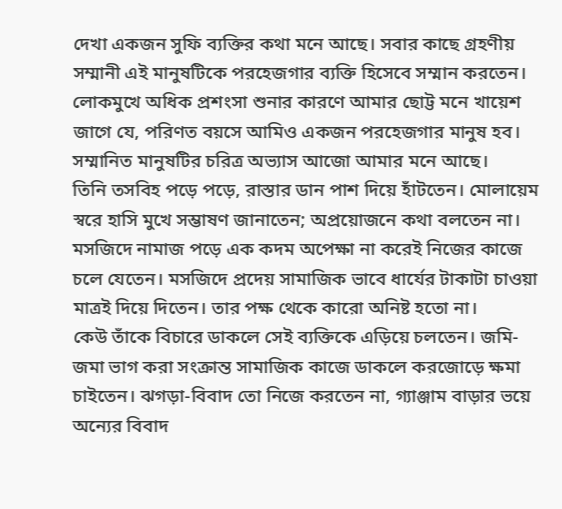দেখা একজন সুফি ব্যক্তির কথা মনে আছে। সবার কাছে গ্রহণীয় সম্মানী এই মানুষটিকে পরহেজগার ব্যক্তি হিসেবে সম্মান করতেন।
লোকমুখে অধিক প্রশংসা শুনার কারণে আমার ছোট্ট মনে খায়েশ জাগে যে, পরিণত বয়সে আমিও একজন পরহেজগার মানুষ হব। সম্মানিত মানুষটির চরিত্র অভ্যাস আজো আমার মনে আছে।
তিনি তসবিহ পড়ে পড়ে, রাস্তার ডান পাশ দিয়ে হাঁটতেন। মোলায়েম স্বরে হাসি মুখে সম্ভাষণ জানাতেন; অপ্রয়োজনে কথা বলতেন না।
মসজিদে নামাজ পড়ে এক কদম অপেক্ষা না করেই নিজের কাজে চলে যেতেন। মসজিদে প্রদেয় সামাজিক ভাবে ধার্যের টাকাটা চাওয়া মাত্রই দিয়ে দিতেন। তার পক্ষ থেকে কারো অনিষ্ট হতো না।
কেউ তাঁকে বিচারে ডাকলে সেই ব্যক্তিকে এড়িয়ে চলতেন। জমি-জমা ভাগ করা সংক্রান্ত সামাজিক কাজে ডাকলে করজোড়ে ক্ষমা চাইতেন। ঝগড়া-বিবাদ তো নিজে করতেন না, গ্যাঞ্জাম বাড়ার ভয়ে অন্যের বিবাদ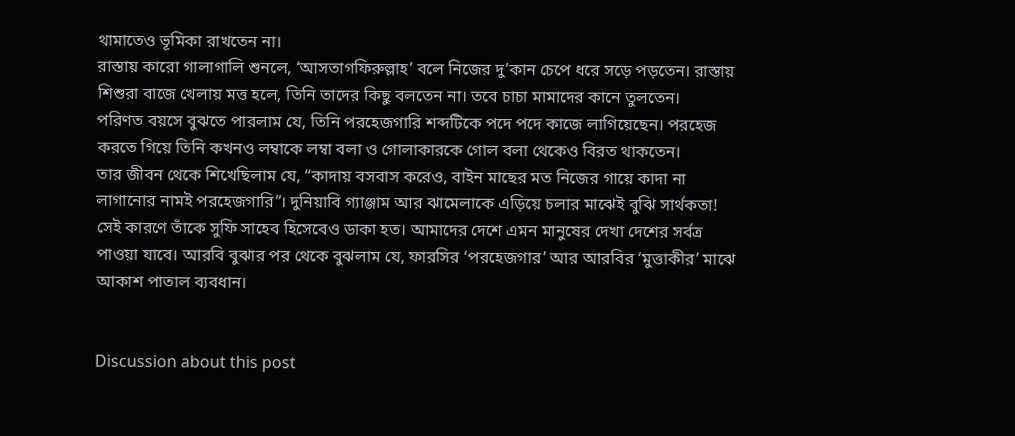থামাতেও ভূমিকা রাখতেন না।
রাস্তায় কারো গালাগালি শুনলে, ‘আসতাগফিরুল্লাহ’ বলে নিজের দু’কান চেপে ধরে সড়ে পড়তেন। রাস্তায় শিশুরা বাজে খেলায় মত্ত হলে, তিনি তাদের কিছু বলতেন না। তবে চাচা মামাদের কানে তুলতেন।
পরিণত বয়সে বুঝতে পারলাম যে, তিনি পরহেজগারি শব্দটিকে পদে পদে কাজে লাগিয়েছেন। পরহেজ করতে গিয়ে তিনি কখনও লম্বাকে লম্বা বলা ও গোলাকারকে গোল বলা থেকেও বিরত থাকতেন।
তার জীবন থেকে শিখেছিলাম যে, “কাদায় বসবাস করেও, বাইন মাছের মত নিজের গায়ে কাদা না লাগানোর নামই পরহেজগারি”। দুনিয়াবি গ্যাঞ্জাম আর ঝামেলাকে এড়িয়ে চলার মাঝেই বুঝি সার্থকতা!
সেই কারণে তাঁকে সুফি সাহেব হিসেবেও ডাকা হত। আমাদের দেশে এমন মানুষের দেখা দেশের সর্বত্র পাওয়া যাবে। আরবি বুঝার পর থেকে বুঝলাম যে, ফারসির ‘পরহেজগার’ আর আরবির ‘মুত্তাকীর’ মাঝে আকাশ পাতাল ব্যবধান।


Discussion about this post